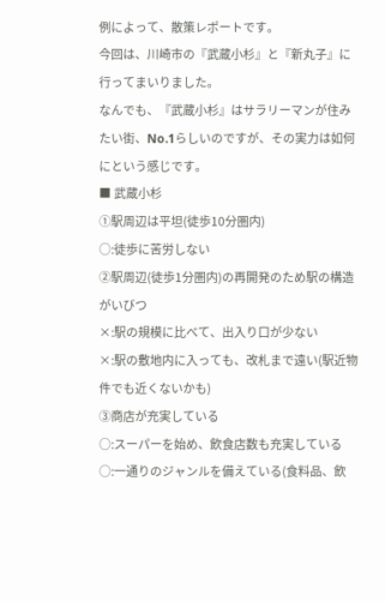例によって、散策レポートです。
今回は、川崎市の『武蔵小杉』と『新丸子』に行ってまいりました。
なんでも、『武蔵小杉』はサラリーマンが住みたい街、No.1らしいのですが、その実力は如何にという感じです。
■ 武蔵小杉
①駅周辺は平坦(徒歩10分圏内)
○:徒歩に苦労しない
②駅周辺(徒歩1分圏内)の再開発のため駅の構造がいびつ
×:駅の規模に比べて、出入り口が少ない
×:駅の敷地内に入っても、改札まで遠い(駅近物件でも近くないかも)
③商店が充実している
○:スーパーを始め、飲食店数も充実している
○:一通りのジャンルを備えている(食料品、飲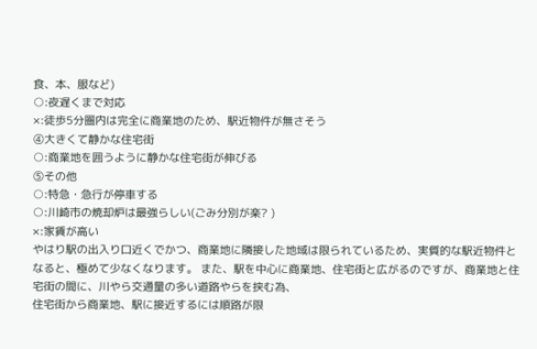食、本、服など)
○:夜遅くまで対応
×:徒歩5分圏内は完全に商業地のため、駅近物件が無さそう
④大きくて静かな住宅街
○:商業地を囲うように静かな住宅街が伸びる
⑤その他
○:特急・急行が停車する
○:川崎市の焼却炉は最強らしい(ごみ分別が楽? )
×:家賃が高い
やはり駅の出入り口近くでかつ、商業地に隣接した地域は限られているため、実質的な駅近物件となると、極めて少なくなります。 また、駅を中心に商業地、住宅街と広がるのですが、商業地と住宅街の間に、川やら交通量の多い道路やらを挟む為、
住宅街から商業地、駅に接近するには順路が限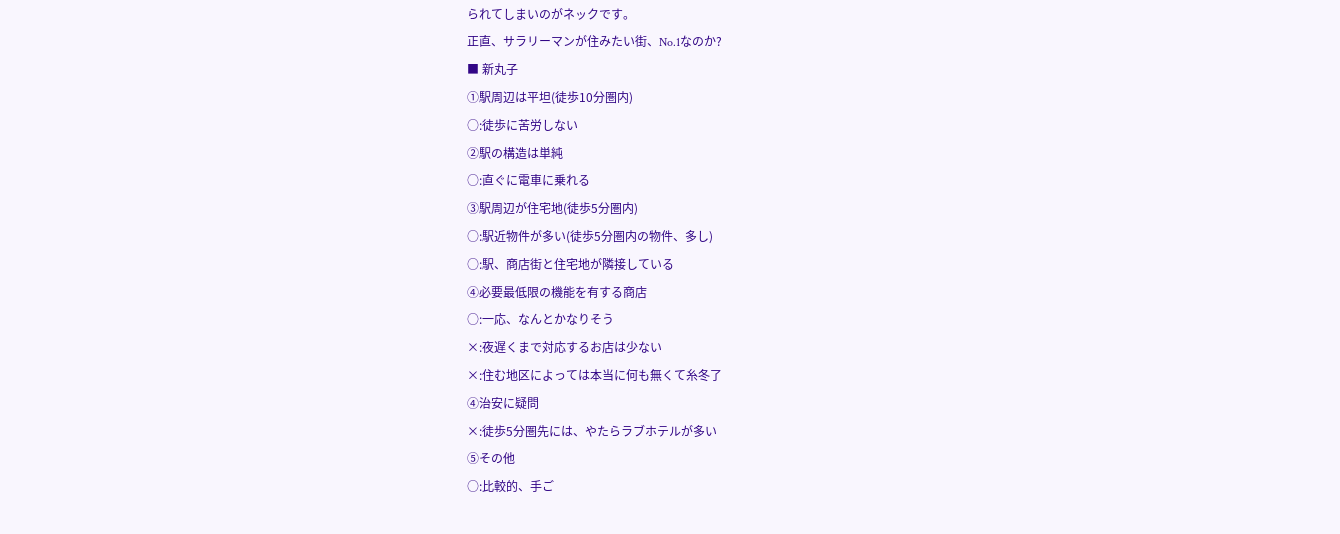られてしまいのがネックです。
正直、サラリーマンが住みたい街、No.1なのか?
■ 新丸子
①駅周辺は平坦(徒歩10分圏内)
○:徒歩に苦労しない
②駅の構造は単純
○:直ぐに電車に乗れる
③駅周辺が住宅地(徒歩5分圏内)
○:駅近物件が多い(徒歩5分圏内の物件、多し)
○:駅、商店街と住宅地が隣接している
④必要最低限の機能を有する商店
○:一応、なんとかなりそう
×:夜遅くまで対応するお店は少ない
×:住む地区によっては本当に何も無くて糸冬了
④治安に疑問
×:徒歩5分圏先には、やたらラブホテルが多い
⑤その他
○:比較的、手ご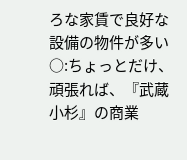ろな家賃で良好な設備の物件が多い
○:ちょっとだけ、頑張れば、『武蔵小杉』の商業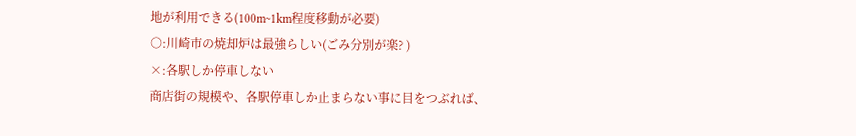地が利用できる(100m~1km程度移動が必要)
○:川崎市の焼却炉は最強らしい(ごみ分別が楽? )
×:各駅しか停車しない
商店街の規模や、各駅停車しか止まらない事に目をつぶれば、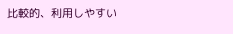比較的、利用しやすい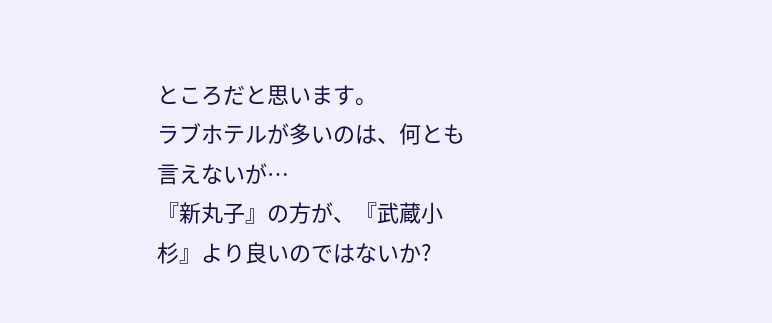ところだと思います。
ラブホテルが多いのは、何とも言えないが…
『新丸子』の方が、『武蔵小杉』より良いのではないか?